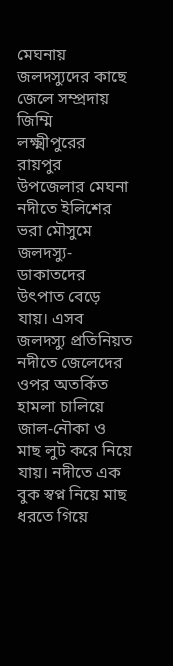মেঘনায় জলদস্যুদের কাছে জেলে সম্প্রদায় জিম্মি
লক্ষ্মীপুরের রায়পুর উপজেলার মেঘনা নদীতে ইলিশের ভরা মৌসুমে জলদস্যু-ডাকাতদের উৎপাত বেড়ে যায়। এসব জলদস্যু প্রতিনিয়ত নদীতে জেলেদের ওপর অতর্কিত হামলা চালিয়ে জাল-নৌকা ও মাছ লুট করে নিয়ে যায়। নদীতে এক বুক স্বপ্ন নিয়ে মাছ ধরতে গিয়ে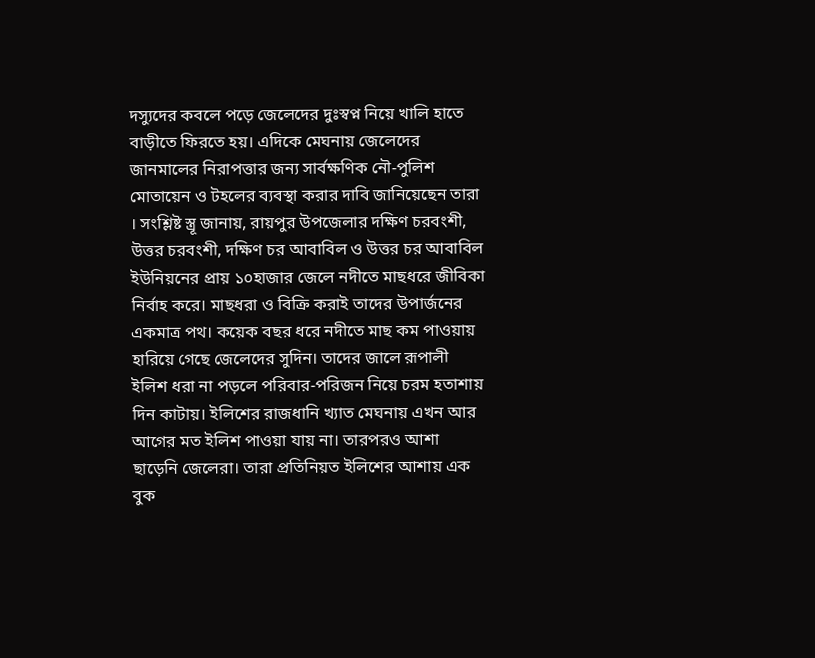দস্যুদের কবলে পড়ে জেলেদের দুঃস্বপ্ন নিয়ে খালি হাতে বাড়ীতে ফিরতে হয়। এদিকে মেঘনায় জেলেদের জানমালের নিরাপত্তার জন্য সার্বক্ষণিক নৌ-পুলিশ মোতায়েন ও টহলের ব্যবস্থা করার দাবি জানিয়েছেন তারা । সংশ্লিষ্ট স্ত্রূ জানায়, রায়পুর উপজেলার দক্ষিণ চরবংশী, উত্তর চরবংশী, দক্ষিণ চর আবাবিল ও উত্তর চর আবাবিল ইউনিয়নের প্রায় ১০হাজার জেলে নদীতে মাছধরে জীবিকা নির্বাহ করে। মাছধরা ও বিক্রি করাই তাদের উপার্জনের একমাত্র পথ। কয়েক বছর ধরে নদীতে মাছ কম পাওয়ায় হারিয়ে গেছে জেলেদের সুদিন। তাদের জালে রূপালী ইলিশ ধরা না পড়লে পরিবার-পরিজন নিয়ে চরম হতাশায় দিন কাটায়। ইলিশের রাজধানি খ্যাত মেঘনায় এখন আর আগের মত ইলিশ পাওয়া যায় না। তারপরও আশা ছাড়েনি জেলেরা। তারা প্রতিনিয়ত ইলিশের আশায় এক বুক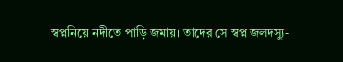স্বপ্ননিয়ে নদীতে পাড়ি জমায়। তাদের সে স্বপ্ন জলদস্যু-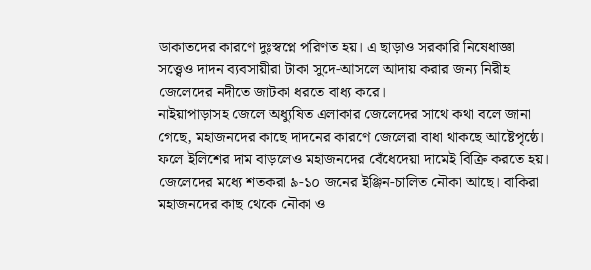ডাকাতদের কারণে দুঃস্বপ্নে পরিণত হয়। এ ছাড়াও সরকারি নিষেধাজ্ঞা সত্ত্বেও দাদন ব্যবসায়ীরা টাকা সুদে-আসলে আদায় করার জন্য নিরীহ জেলেদের নদীতে জাটকা ধরতে বাধ্য করে।
নাইয়াপাড়াসহ জেলে অধ্যুষিত এলাকার জেলেদের সাথে কথা বলে জানা গেছে, মহাজনদের কাছে দাদনের কারণে জেলেরা বাধা থাকছে আষ্টেপৃষ্ঠে। ফলে ইলিশের দাম বাড়লেও মহাজনদের বেঁধেদেয়া দামেই বিক্রি করতে হয়। জেলেদের মধ্যে শতকরা ৯-১০ জনের ইঞ্জিন-চালিত নৌকা আছে। বাকিরা মহাজনদের কাছ থেকে নৌকা ও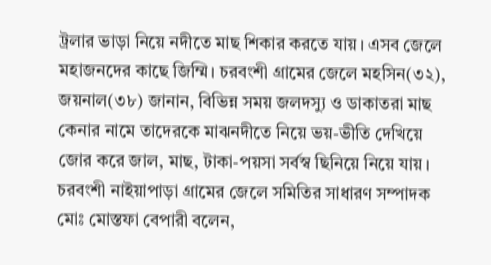ট্রলার ভাড়া নিয়ে নদীতে মাছ শিকার করতে যায়। এসব জেলে মহাজনদের কাছে জিম্মি। চরবংশী গ্রামের জেলে মহসিন(৩২), জয়নাল(৩৮) জানান, বিভিন্ন সময় জলদস্যু ও ডাকাতরা মাছ কেনার নামে তাদেরকে মাঝনদীতে নিয়ে ভয়-ভীতি দেখিয়ে জোর করে জাল, মাছ, টাকা-পয়সা সর্বস্ব ছিনিয়ে নিয়ে যায়। চরবংশী নাইয়াপাড়া গ্রামের জেলে সমিতির সাধারণ সম্পাদক মোঃ মোস্তফা বেপারী বলেন,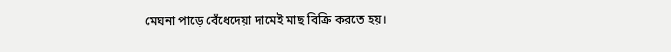মেঘনা পাড়ে বেঁধেদেয়া দামেই মাছ বিক্রি করতে হয়।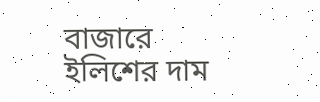বাজারে ইলিশের দাম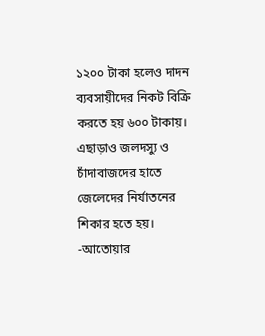১২০০ টাকা হলেও দাদন ব্যবসায়ীদের নিকট বিক্রি করতে হয় ৬০০ টাকায়। এছাড়াও জলদস্যু ও চাঁদাবাজদের হাতে জেলেদের নির্যাতনের শিকার হতে হয়।
-আতোয়ার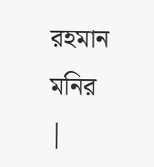রহমান মনির
|